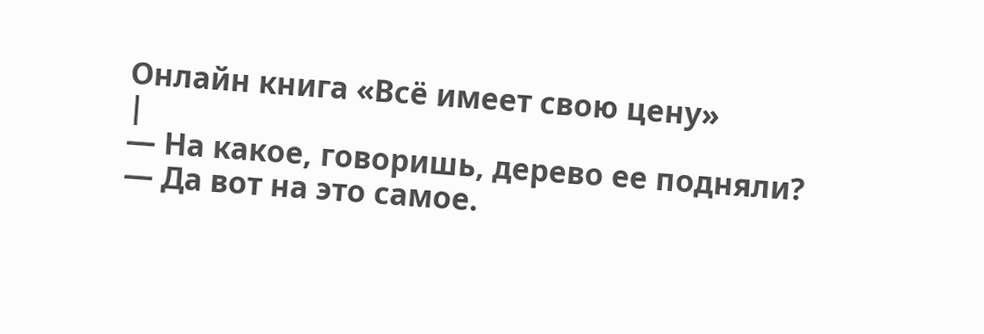Онлайн книга «Всё имеет свою цену»
|
— На какое, говоришь, дерево ее подняли? — Да вот на это самое.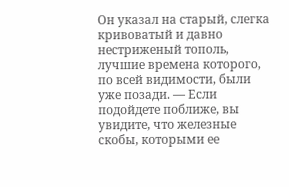Он указал на старый, слегка кривоватый и давно нестриженый тополь, лучшие времена которого, по всей видимости, были уже позади. — Если подойдете поближе, вы увидите, что железные скобы, которыми ее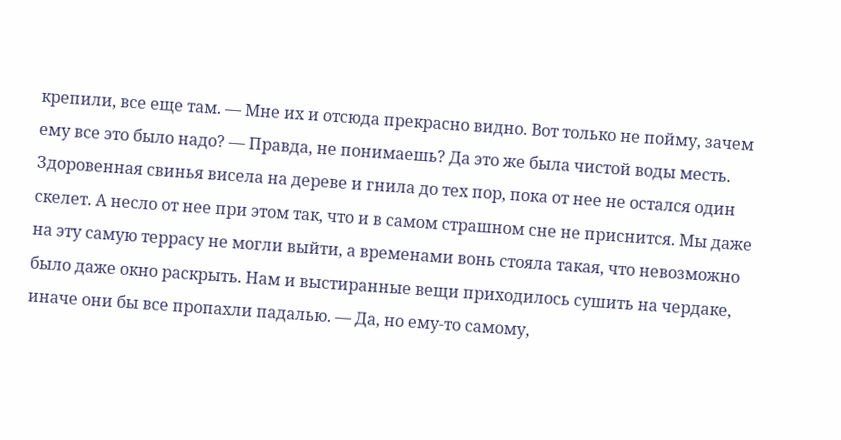крепили, все еще там. — Мне их и отсюда прекрасно видно. Вот только не пойму, зачем ему все это было надо? — Правда, не понимаешь? Да это же была чистой воды месть. Здоровенная свинья висела на дереве и гнила до тех пор, пока от нее не остался один скелет. А несло от нее при этом так, что и в самом страшном сне не приснится. Мы даже на эту самую террасу не могли выйти, а временами вонь стояла такая, что невозможно было даже окно раскрыть. Нам и выстиранные вещи приходилось сушить на чердаке, иначе они бы все пропахли падалью. — Да, но ему-то самому,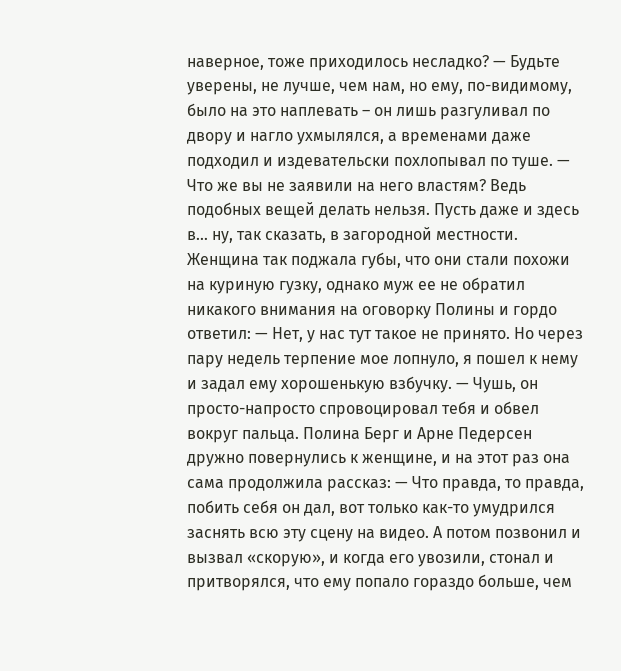наверное, тоже приходилось несладко? — Будьте уверены, не лучше, чем нам, но ему, по-видимому, было на это наплевать – он лишь разгуливал по двору и нагло ухмылялся, а временами даже подходил и издевательски похлопывал по туше. — Что же вы не заявили на него властям? Ведь подобных вещей делать нельзя. Пусть даже и здесь в… ну, так сказать, в загородной местности. Женщина так поджала губы, что они стали похожи на куриную гузку, однако муж ее не обратил никакого внимания на оговорку Полины и гордо ответил: — Нет, у нас тут такое не принято. Но через пару недель терпение мое лопнуло, я пошел к нему и задал ему хорошенькую взбучку. — Чушь, он просто-напросто спровоцировал тебя и обвел вокруг пальца. Полина Берг и Арне Педерсен дружно повернулись к женщине, и на этот раз она сама продолжила рассказ: — Что правда, то правда, побить себя он дал, вот только как-то умудрился заснять всю эту сцену на видео. А потом позвонил и вызвал «скорую», и когда его увозили, стонал и притворялся, что ему попало гораздо больше, чем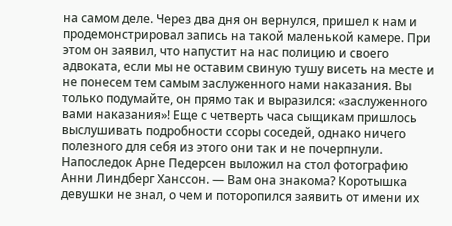на самом деле. Через два дня он вернулся, пришел к нам и продемонстрировал запись на такой маленькой камере. При этом он заявил, что напустит на нас полицию и своего адвоката, если мы не оставим свиную тушу висеть на месте и не понесем тем самым заслуженного нами наказания. Вы только подумайте, он прямо так и выразился: «заслуженного вами наказания»! Еще с четверть часа сыщикам пришлось выслушивать подробности ссоры соседей, однако ничего полезного для себя из этого они так и не почерпнули. Напоследок Арне Педерсен выложил на стол фотографию Анни Линдберг Ханссон. — Вам она знакома? Коротышка девушки не знал, о чем и поторопился заявить от имени их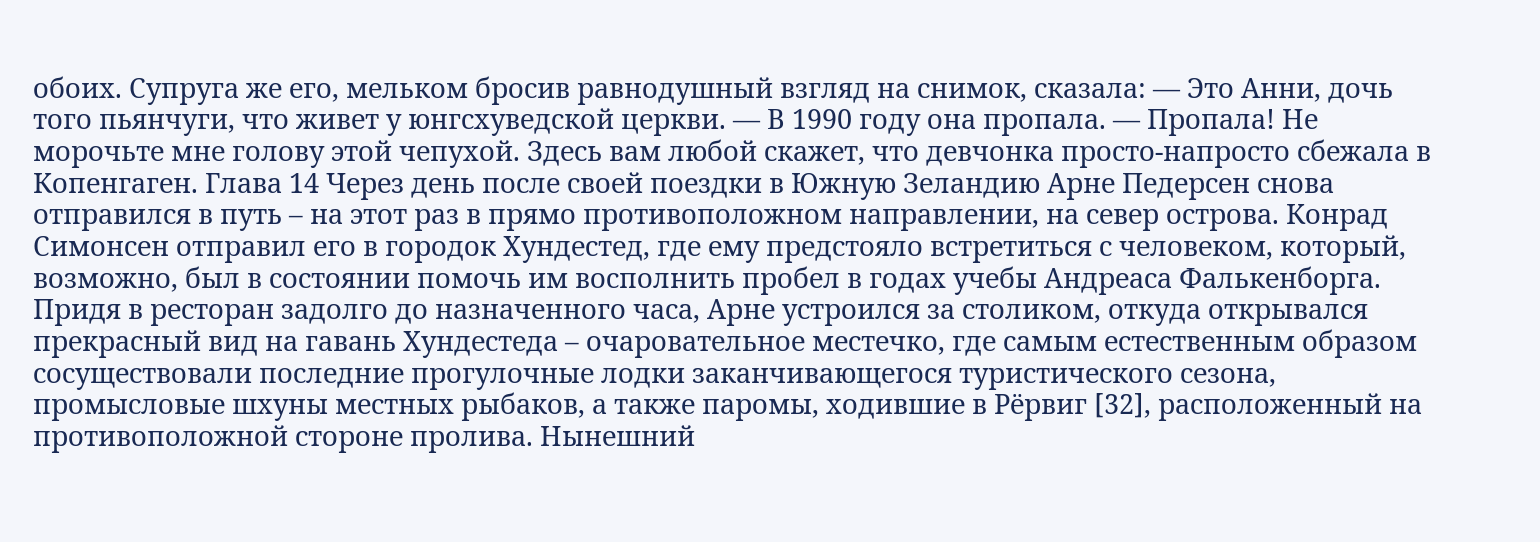обоих. Супруга же его, мельком бросив равнодушный взгляд на снимок, сказала: — Это Анни, дочь того пьянчуги, что живет у юнгсхуведской церкви. — В 1990 году она пропала. — Пропала! Не морочьте мне голову этой чепухой. Здесь вам любой скажет, что девчонка просто-напросто сбежала в Копенгаген. Глава 14 Через день после своей поездки в Южную Зеландию Арне Педерсен снова отправился в путь – на этот раз в прямо противоположном направлении, на север острова. Конрад Симонсен отправил его в городок Хундестед, где ему предстояло встретиться с человеком, который, возможно, был в состоянии помочь им восполнить пробел в годах учебы Андреаса Фалькенборга. Придя в ресторан задолго до назначенного часа, Арне устроился за столиком, откуда открывался прекрасный вид на гавань Хундестеда – очаровательное местечко, где самым естественным образом сосуществовали последние прогулочные лодки заканчивающегося туристического сезона, промысловые шхуны местных рыбаков, а также паромы, ходившие в Рёрвиг [32], расположенный на противоположной стороне пролива. Нынешний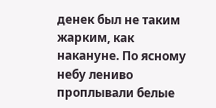денек был не таким жарким, как накануне. По ясному небу лениво проплывали белые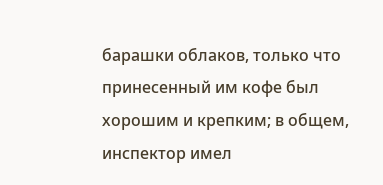барашки облаков, только что принесенный им кофе был хорошим и крепким; в общем, инспектор имел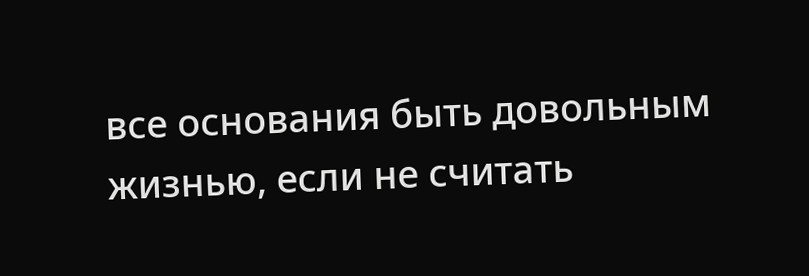все основания быть довольным жизнью, если не считать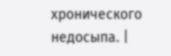хронического недосыпа. |